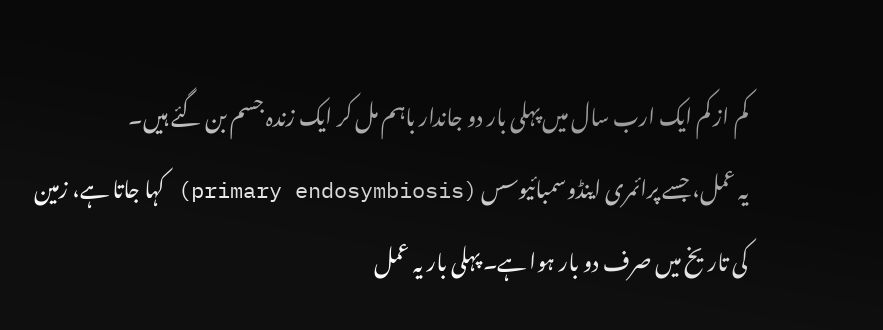کم از کم ایک ارب سال میں پہلی بار دو جاندار باہم مل کر ایک زندہ جسم بن گئے ہیں۔
یہ عمل، جسے پرائمری اینڈوسمبائیوسس (primary endosymbiosis) کہا جاتا ہے، زمین کی تاریخ میں صرف دو بار ہوا ہے۔ پہلی بار یہ عمل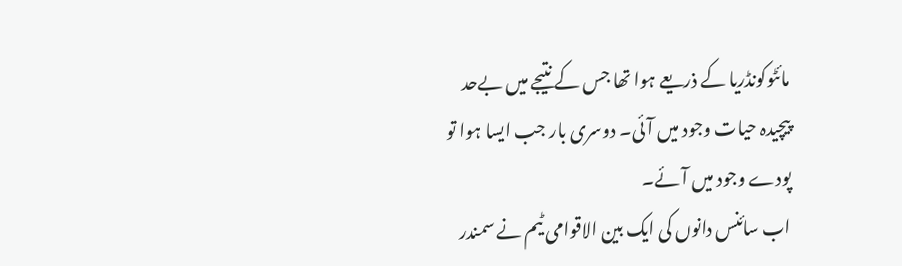مائٹوکونڈریا کے ذریعے ہوا تھا جس کے نتیجے میں بےحد پیچیدہ حیات وجود میں آئی۔ دوسری بار جب ایسا ہوا تو پودے وجود میں آئے۔
اب سائنس دانوں کی ایک بین الاقوامی ٹیم نے سمندر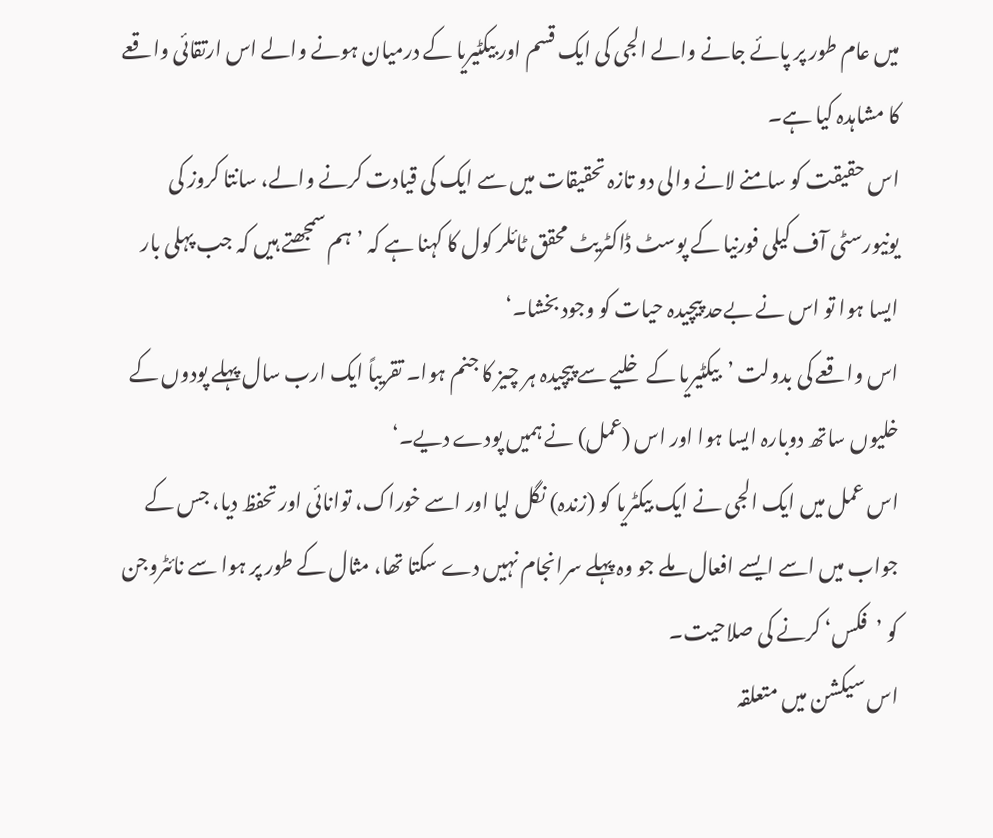میں عام طور پر پائے جانے والے الجی کی ایک قسم اور بیکٹیریا کے درمیان ہونے والے اس ارتقائی واقعے کا مشاہدہ کیا ہے۔
اس حقیقت کو سامنے لانے والی دو تازہ تحقیقات میں سے ایک کی قیادت کرنے والے، سانتا کروز کی یونیورسٹی آف کیلی فورنیا کے پوسٹ ڈاکٹریٹ محقق ٹائلر کول کا کہنا ہے کہ ’ہم سمجھتے ہیں کہ جب پہلی بار ایسا ہوا تو اس نے بےحد پیچیدہ حیات کو وجود بخشا۔‘
اس واقعے کی بدولت ’بیکٹیریا کے خلیے سے پیچیدہ ہر چیز کا جنم ہوا۔ تقریباً ایک ارب سال پہلے پودوں کے خلیوں ساتھ دوبارہ ایسا ہوا اور اس (عمل) نے ہمیں پودے دیے۔‘
اس عمل میں ایک الجی نے ایک بیکٹریا کو (زندہ) نگل لیا اور اسے خوراک، توانائی اور تحفظ دیا، جس کے جواب میں اسے ایسے افعال ملے جو وہ پہلے سرانجام نہیں دے سکتا تھا، مثال کے طور پر ہوا سے نائٹروجن کو ’فکس‘ کرنے کی صلاحیت۔
اس سیکشن میں متعلقہ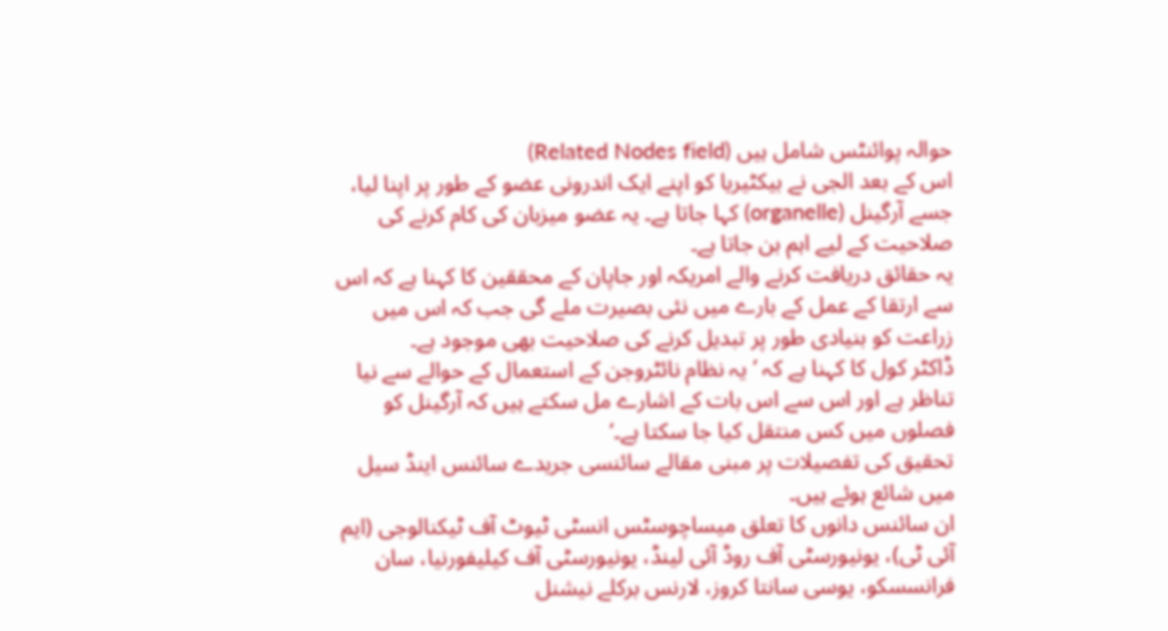حوالہ پوائنٹس شامل ہیں (Related Nodes field)
اس کے بعد الجی نے بیکٹیریا کو اپنے ایک اندرونی عضو کے طور پر اپنا لیا، جسے آرگینل (organelle) کہا جاتا ہے۔ یہ عضو میزبان کی کام کرنے کی صلاحیت کے لیے اہم بن جاتا ہے۔
یہ حقائق دریافت کرنے والے امریکہ اور جاپان کے محققین کا کہنا ہے کہ اس سے ارتقا کے عمل کے بارے میں نئی بصیرت ملے گی جب کہ اس میں زراعت کو بنیادی طور پر تبدیل کرنے کی صلاحیت بھی موجود ہے۔
ڈاکٹر کول کا کہنا ہے کہ ’یہ نظام نائٹروجن کے استعمال کے حوالے سے نیا تناظر ہے اور اس سے اس بات کے اشارے مل سکتے ہیں کہ آرگینل کو فصلوں میں کس منتقل کیا جا سکتا ہے۔‘
تحقیق کی تفصیلات پر مبنی مقالے سائنسی جریدے سائنس اینڈ سیل میں شائع ہوئے ہیں۔
ان سائنس دانوں کا تعلق میساچوسٹس انسٹی ٹیوٹ آف ٹیکنالوجی (ایم آئی ٹی)، یونیورسٹی آف روڈ آئی لینڈ، یونیورسٹی آف کیلیفورنیا، سان فرانسسکو، یوسی سانتا کروز، لارنس برکلے نیشنل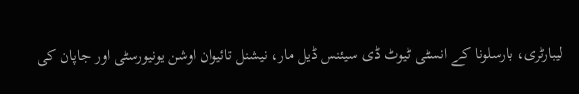لیبارٹری، بارسلونا کے انسٹی ٹیوٹ ڈی سیئنس ڈیل مار، نیشنل تائیوان اوشن یونیورسٹی اور جاپان کی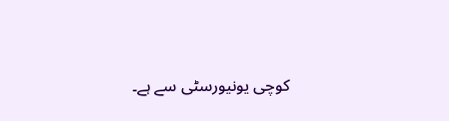کوچی یونیورسٹی سے ہے۔